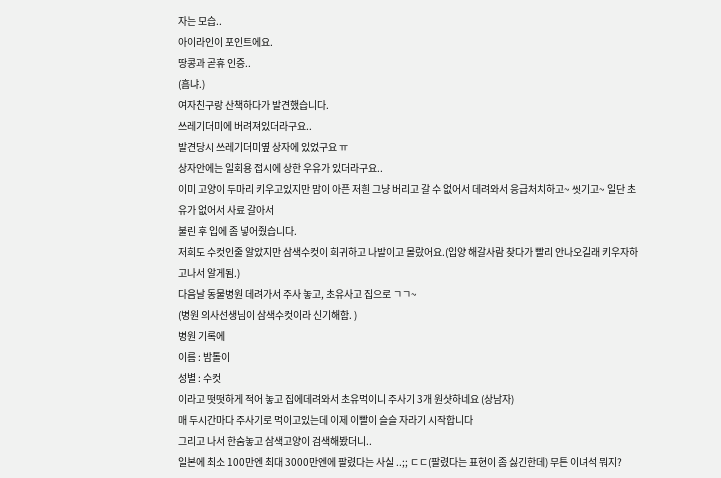자는 모습..
아이라인이 포인트에요.
땅콩과 곧휴 인증..
(흠냐.)
여자친구랑 산책하다가 발견했습니다.
쓰레기더미에 버려져있더라구요..
발견당시 쓰레기더미옆 상자에 있었구요 ㅠ
상자안에는 일회용 접시에 상한 우유가 있더라구요..
이미 고양이 두마리 키우고있지만 맘이 아픈 저흰 그냥 버리고 갈 수 없어서 데려와서 응급처치하고~ 씻기고~ 일단 초유가 없어서 사료 갈아서
불린 후 입에 좀 넣어줬습니다.
저희도 수컷인줄 알았지만 삼색수컷이 희귀하고 나발이고 몰랐어요.(입양 해갈사람 찾다가 빨리 안나오길래 키우자하고나서 알게됨.)
다음날 동물병원 데려가서 주사 놓고, 초유사고 집으로 ㄱㄱ~
(병원 의사선생님이 삼색수컷이라 신기해함. )
병원 기록에
이름 : 밤톨이
성별 : 수컷
이라고 떳떳하게 적어 놓고 집에데려와서 초유먹이니 주사기 3개 원샷하네요 (상남자)
매 두시간마다 주사기로 먹이고있는데 이제 이빨이 슬슬 자라기 시작합니다
그리고 나서 한숨놓고 삼색고양이 검색해봤더니..
일본에 최소 100만엔 최대 3000만엔에 팔렸다는 사실 ..;; ㄷㄷ(팔렸다는 표현이 좀 싫긴한데) 무튼 이녀석 뭐지?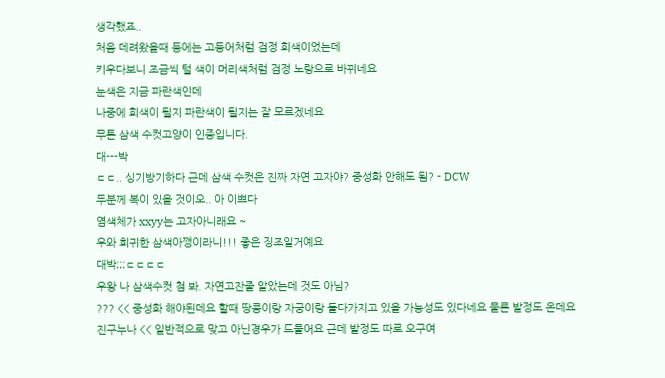생각했죠..
처음 데려왔을때 등에는 고등어처럼 검정 회색이었는데
키우다보니 조금씩 털 색이 머리색처럼 검정 노랑으로 바뀌네요
눈색은 지금 파란색인데
나중에 회색이 될지 파란색이 될지는 잘 모르겠네요
무튼 삼색 수컷고양이 인증입니다.
대---박
ㄷㄷ.. 싱기방기하다 근데 삼색 수컷은 진짜 자연 고자야? 중성화 안해도 됨? - DCW
두분께 복이 있을 것이오.. 아 이쁘다
염색체가 xxyy는 고자아니래요 ~
우와 희귀한 삼색아깽이라니!!! 좋은 징조일거예요
대박;;;ㄷㄷㄷㄷ
우왕 나 삼색수컷 첨 봐. 자연고잔줄 알았는데 것도 아님?
??? << 중성화 해야된데요 할때 땅콩이랑 자궁이랑 둘다가지고 있을 가능성도 있다네요 물론 발정도 온데요
진구누나 << 일반적으로 맞고 아닌경우가 드물어요 근데 발정도 따로 오구여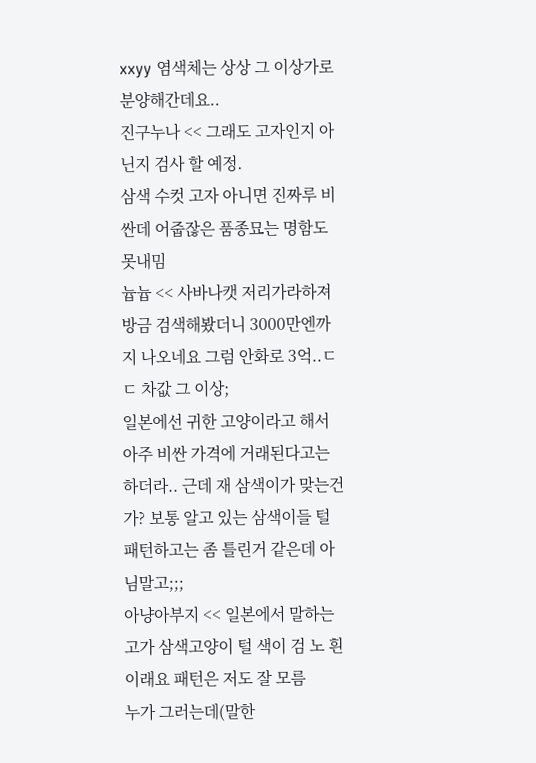xxyy 염색체는 상상 그 이상가로 분양해간데요..
진구누나 << 그래도 고자인지 아닌지 검사 할 예정.
삼색 수컷 고자 아니면 진짜루 비싼데 어줍잖은 품종묘는 명함도 못내밈
늅늅 << 사바나캣 저리가라하져 방금 검색해봤더니 3000만엔까지 나오네요 그럼 안화로 3억..ㄷㄷ 차값 그 이상;
일본에선 귀한 고양이라고 해서 아주 비싼 가격에 거래된다고는 하더라.. 근데 재 삼색이가 맞는건가? 보통 알고 있는 삼색이들 털 패턴하고는 좀 틀린거 같은데 아님말고;;;
아냥아부지 << 일본에서 말하는 고가 삼색고양이 털 색이 검 노 흰이래요 패턴은 저도 잘 모름
누가 그러는데(말한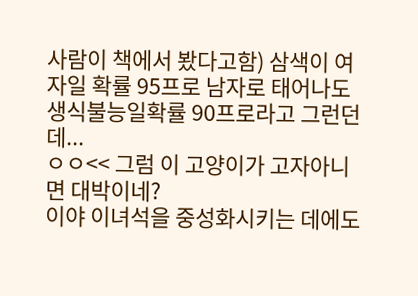사람이 책에서 봤다고함) 삼색이 여자일 확률 95프로 남자로 태어나도 생식불능일확률 90프로라고 그런던데...
ㅇㅇ<< 그럼 이 고양이가 고자아니면 대박이네?
이야 이녀석을 중성화시키는 데에도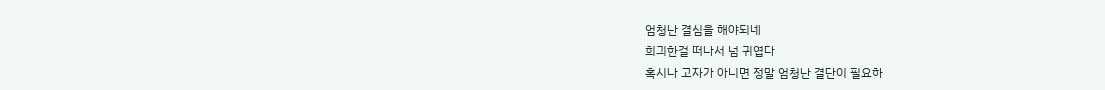엄청난 결심을 해야되네
희긔한걸 떠나서 넘 귀엽다
혹시나 고자가 아니면 정말 엄청난 결단이 필요하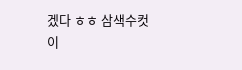겠다 ㅎㅎ 삼색수컷이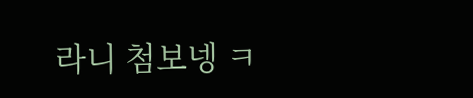라니 첨보넹 ㅋ